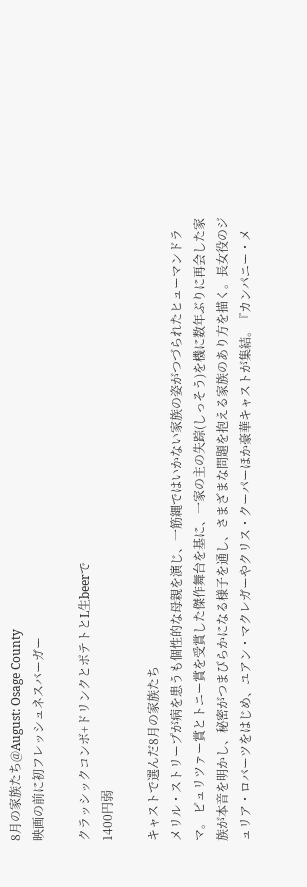8月の家族たち@August: Osage County
映画の前に初フレッシュネスバーガー

クラッシックコンボ+ドリンクとポテトとL生beerで
1400円弱

キャストで選んだ8月の家族たち
メリル・ストリープが病を患うも個性的な母親を演じ、一筋縄ではいかない家族の姿がつづられたヒューマンドラマ。 ピュリツァー賞とトニー賞を受賞した傑作舞台を基に、一家の主の失踪(しっそう)を機に数年ぶりに再会した家族が本音を明かし、秘密がつまびらかになる様子を通し、さまざまな問題を抱える家族のあり方を描く。長女役のジュリア・ロバーツをはじめ、ユアン・マクレガーやクリス・クーパーほか豪華キャストが集結。『カンパニー・メ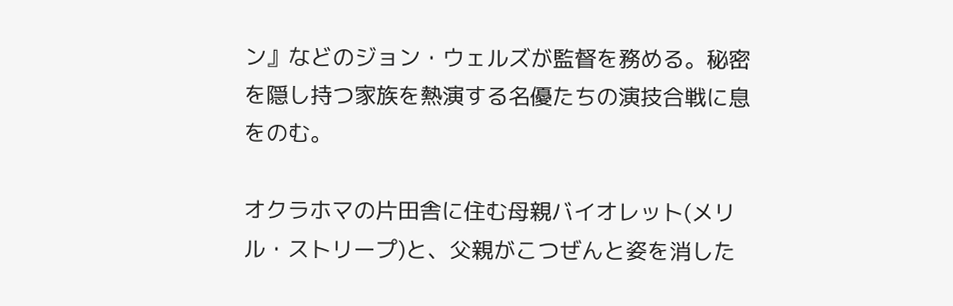ン』などのジョン・ウェルズが監督を務める。秘密を隠し持つ家族を熱演する名優たちの演技合戦に息をのむ。

オクラホマの片田舎に住む母親バイオレット(メリル・ストリープ)と、父親がこつぜんと姿を消した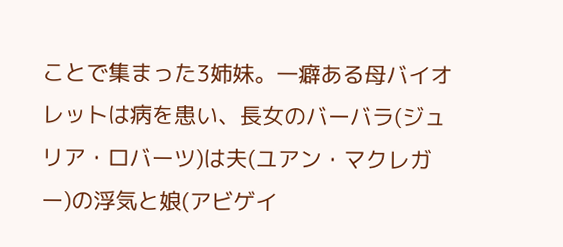ことで集まった3姉妹。一癖ある母バイオレットは病を患い、長女のバーバラ(ジュリア・ロバーツ)は夫(ユアン・マクレガー)の浮気と娘(アビゲイ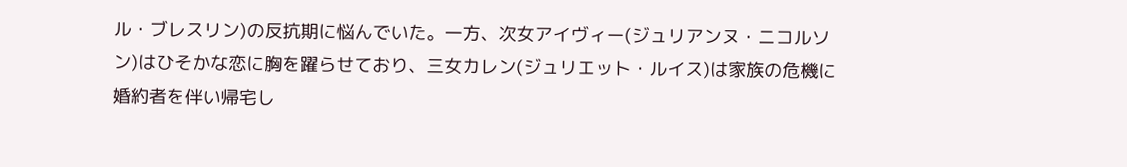ル・ブレスリン)の反抗期に悩んでいた。一方、次女アイヴィー(ジュリアンヌ・ニコルソン)はひそかな恋に胸を躍らせており、三女カレン(ジュリエット・ルイス)は家族の危機に婚約者を伴い帰宅し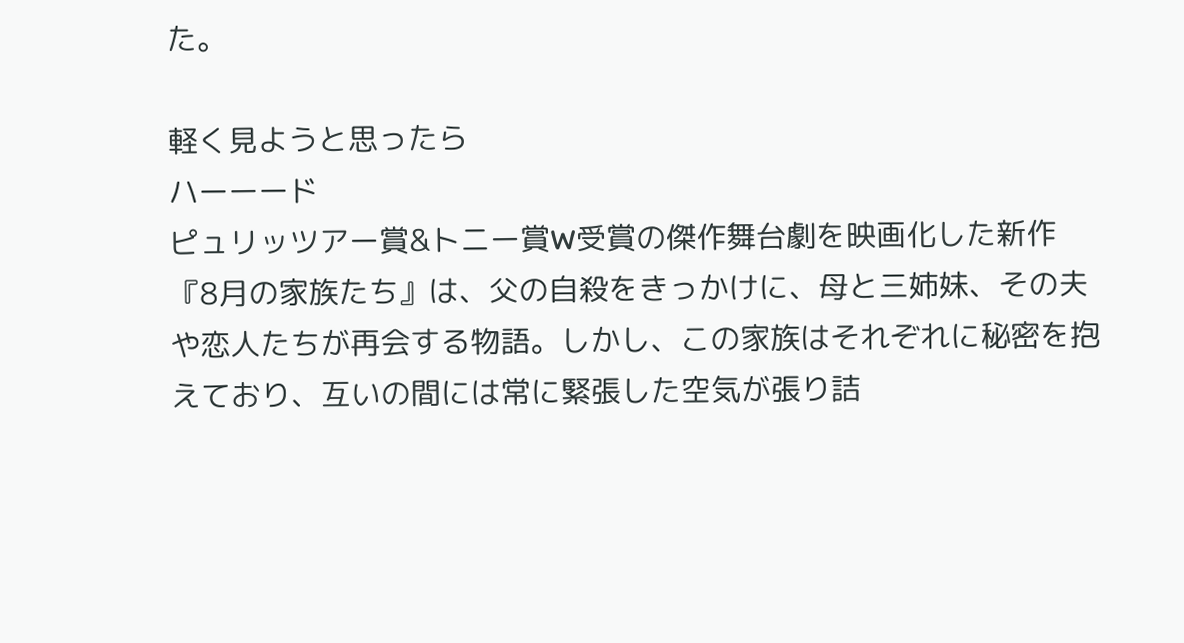た。

軽く見ようと思ったら
ハーーード
ピュリッツアー賞&トニー賞W受賞の傑作舞台劇を映画化した新作『8月の家族たち』は、父の自殺をきっかけに、母と三姉妹、その夫や恋人たちが再会する物語。しかし、この家族はそれぞれに秘密を抱えており、互いの間には常に緊張した空気が張り詰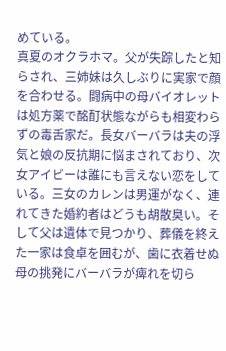めている。
真夏のオクラホマ。父が失踪したと知らされ、三姉妹は久しぶりに実家で顔を合わせる。闘病中の母バイオレットは処方薬で酩酊状態ながらも相変わらずの毒舌家だ。長女バーバラは夫の浮気と娘の反抗期に悩まされており、次女アイビーは誰にも言えない恋をしている。三女のカレンは男運がなく、連れてきた婚約者はどうも胡散臭い。そして父は遺体で見つかり、葬儀を終えた一家は食卓を囲むが、歯に衣着せぬ母の挑発にバーバラが痺れを切ら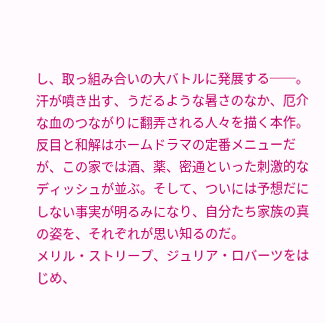し、取っ組み合いの大バトルに発展する──。
汗が噴き出す、うだるような暑さのなか、厄介な血のつながりに翻弄される人々を描く本作。反目と和解はホームドラマの定番メニューだが、この家では酒、薬、密通といった刺激的なディッシュが並ぶ。そして、ついには予想だにしない事実が明るみになり、自分たち家族の真の姿を、それぞれが思い知るのだ。
メリル・ストリープ、ジュリア・ロバーツをはじめ、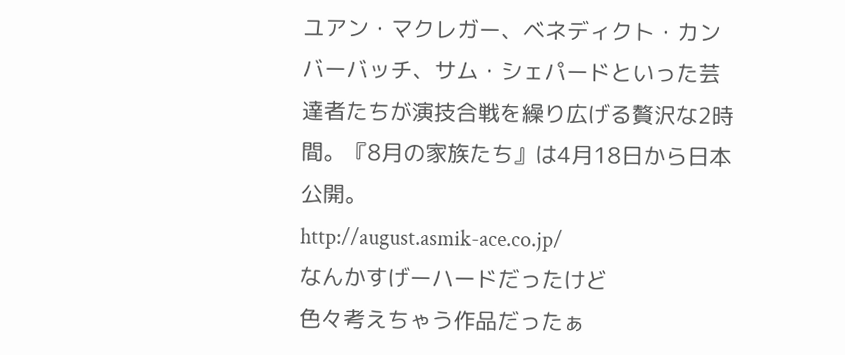ユアン・マクレガー、ベネディクト・カンバーバッチ、サム・シェパードといった芸達者たちが演技合戦を繰り広げる贅沢な2時間。『8月の家族たち』は4月18日から日本公開。
http://august.asmik-ace.co.jp/
なんかすげーハードだったけど
色々考えちゃう作品だったぁ